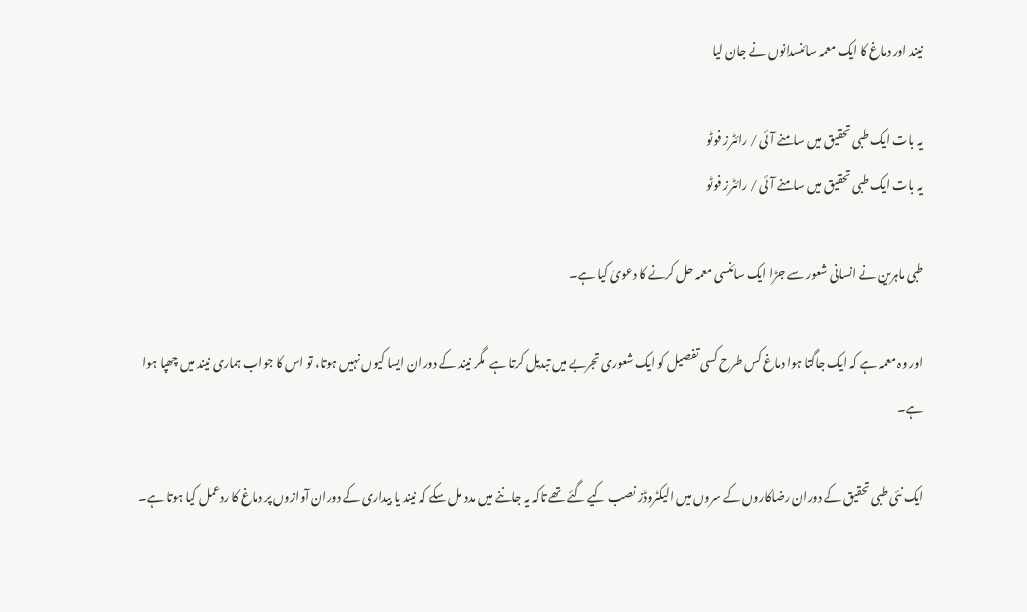نیند اور دماغ کا ایک معمہ سائنسدانوں نے جان لیا

یہ بات ایک طبی تحقیق میں سامنے آئی / رائٹرز فوٹو
یہ بات ایک طبی تحقیق میں سامنے آئی / رائٹرز فوٹو

طبی ماہرین نے انسانی شعور سے جڑا ایک سائنسی معمہ حل کرنے کا دعویٰ کیا ہے۔

اور وہ معمہ ہے کہ ایک جاگتا ہوا دماغ کس طرح کسی تفصیل کو ایک شعوری تجربے میں تبدیل کرتا ہے  مگر نیند کے دوران ایسا کیوں نہیں ہوتا، تو اس کا جواب ہماری نیند میں چھپا ہوا ہے۔

ایک نئی طبی تحقیق کے دوران رضاکاروں کے سروں میں الیکٹروڈز نصب کیے گئے تھے تاکہ یہ جاننے میں مدد مل سکے کہ نیند یا بیداری کے دوران آوازوں پر دماغ کا ردعمل کیا ہوتا ہے۔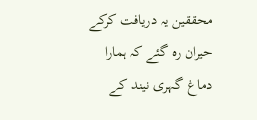محققین یہ دریافت کرکے حیران رہ گئے کہ ہمارا دماغ گہری نیند کے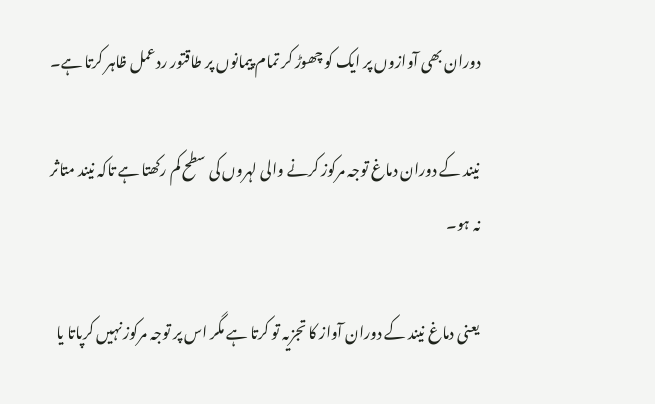دوران بھی آوازوں پر ایک کو چھوڑ کر تمام پیمانوں پر طاقتور ردعمل ظاہر کرتا ہے۔

نیند کے دوران دماغ توجہ مرکوز کرنے والی لہروں کی سطح کم رکھتا ہے تاکہ نیند متاثر نہ ہو۔

یعنی دماغ نیند کے دوران آواز کا تجزیہ تو کرتا ہے مگر اس پر توجہ مرکوز نہیں کرپاتا یا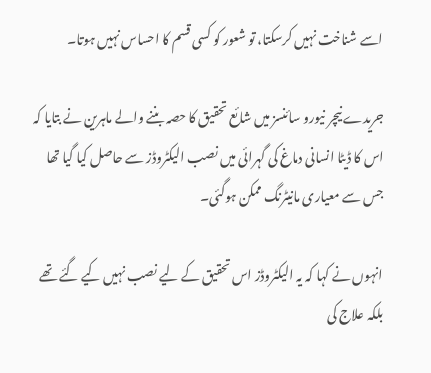اسے شناخت نہیں کرسکتا، تو شعور کو کسی قسم کا احساس نہیں ہوتا۔

جریدے نیچر نیورو سائنسز میں شائع تحقیق کا حصہ بننے والے ماہرین نے بتایا کہ اس کا ڈیٹا انسانی دماغ کی گہرائی میں نصب الیکٹروڈز سے حاصل کیا گیا تھا جس سے معیاری مانیٹرنگ ممکن ہوگئی۔

انہوں نے کہا کہ یہ الیکٹروڈز اس تحقیق کے لیے نصب نہیں کیے گئے تھے بلکہ علاج کی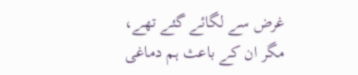غرض سے لگائے گئے تھے، مگر ان کے باعث ہم دماغی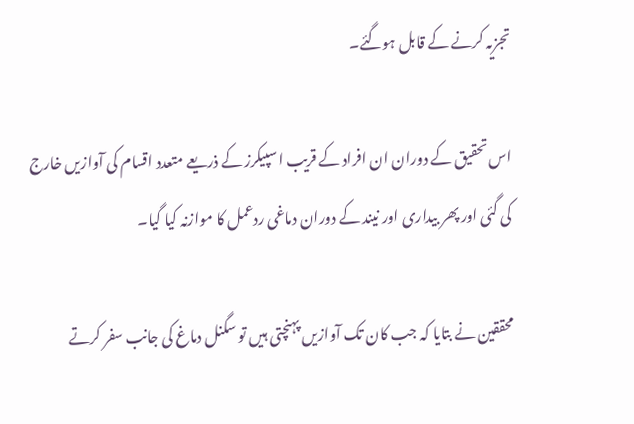تجزیہ کرنے کے قابل ہوگئے۔

اس تحقیق کے دوران ان افراد کے قریب اسپیکرز کے ذریعے متعدد اقسام کی آوازیں خارج کی گئی اور پھر بیداری اور نیند کے دوران دماغی ردعمل کا موازنہ کیا گیا۔

محققین نے بتایا کہ جب کان تک آوازیں پہنچتی ہیں تو سگنل دماغ کی جانب سفر کرتے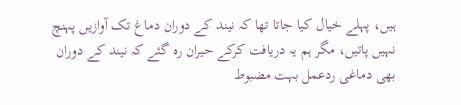ہیں، پہلے خیال کیا جاتا تھا کہ نیند کے دوران دماغ تک آوازیں پہنچ نہیں پاتیں، مگر ہم یہ دریافت کرکے حیران رہ گئے کہ نیند کے دوران بھی دماغی ردعمل بہت مضبوط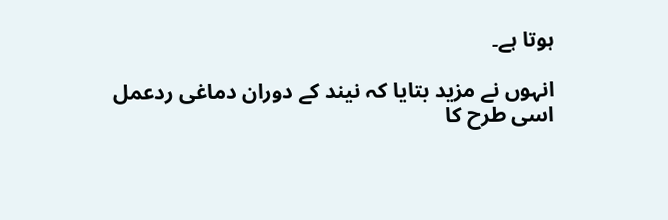ہوتا ہے۔

انہوں نے مزید بتایا کہ نیند کے دوران دماغی ردعمل اسی طرح کا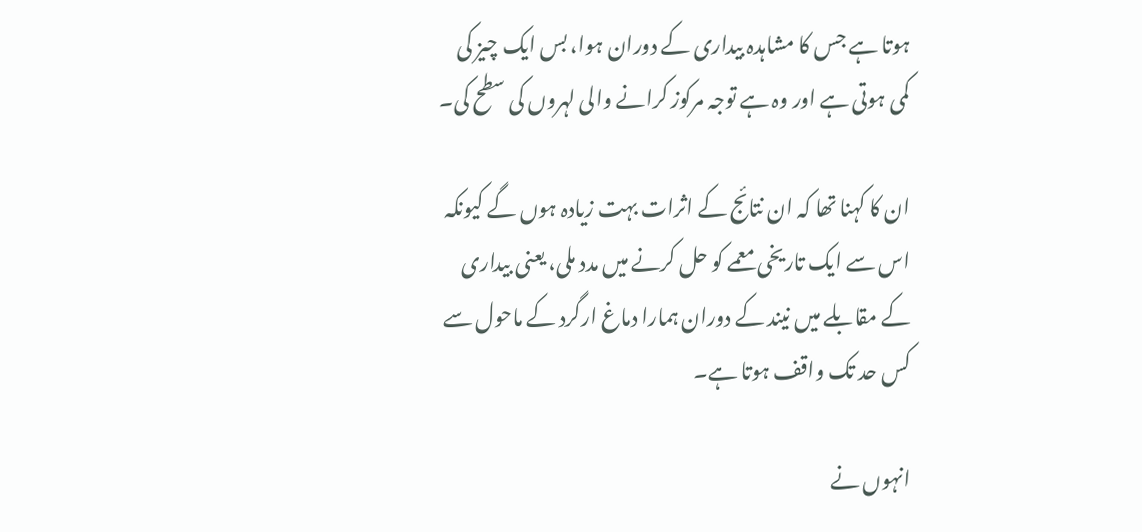ہوتا ہے جس کا مشاہدہ بیداری کے دوران ہوا، بس ایک چیز کی کمی ہوتی ہے اور وہ ہے توجہ مرکوز کرانے والی لہروں کی سطح کی۔

ان کا کہنا تھا کہ ان نتائج کے اثرات بہت زیادہ ہوں گے کیونکہ اس سے ایک تاریخی معمے کو حل کرنے میں مدد ملی، یعنی بیداری کے مقابلے میں نیند کے دوران ہمارا دماغ ارگرد کے ماحول سے کس حد تک واقف ہوتا ہے۔

انہوں نے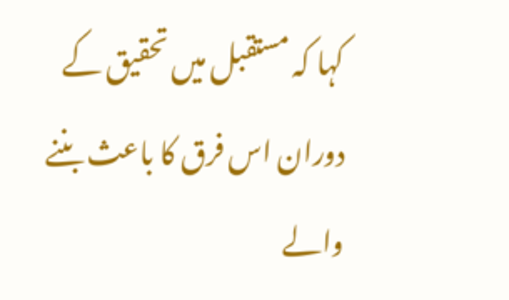کہا کہ مستقبل میں تحقیق کے دوران اس فرق کا باعث بننے والے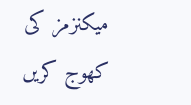میکنزمز کی کھوج کریں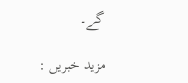گے۔

مزید خبریں :